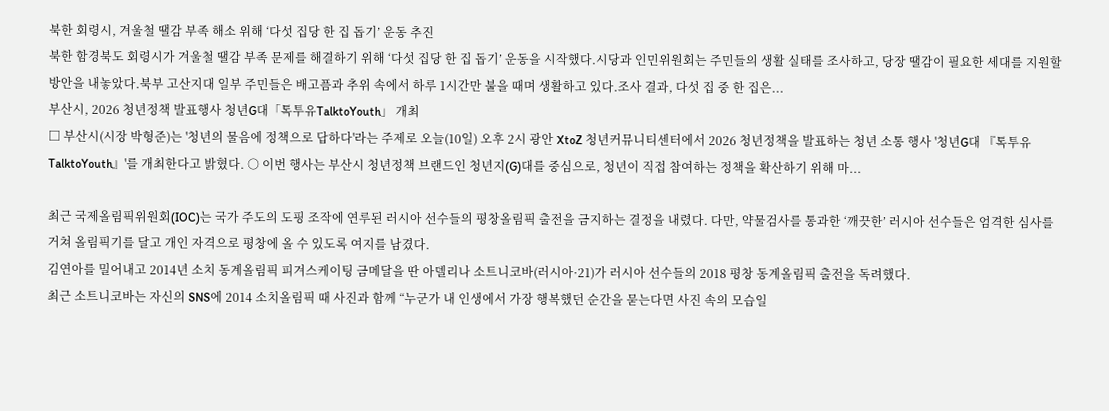북한 회령시, 겨울철 땔감 부족 해소 위해 ‘다섯 집당 한 집 돕기’ 운동 추진
북한 함경북도 회령시가 겨울철 땔감 부족 문제를 해결하기 위해 ‘다섯 집당 한 집 돕기’ 운동을 시작했다.시당과 인민위원회는 주민들의 생활 실태를 조사하고, 당장 땔감이 필요한 세대를 지원할 방안을 내놓았다.북부 고산지대 일부 주민들은 배고픔과 추위 속에서 하루 1시간만 불을 때며 생활하고 있다.조사 결과, 다섯 집 중 한 집은...
부산시, 2026 청년정책 발표행사 청년G대「톡투유TalktoYouth」 개최
□ 부산시(시장 박형준)는 '청년의 물음에 정책으로 답하다'라는 주제로 오늘(10일) 오후 2시 광안 XtoZ 청년커뮤니티센터에서 2026 청년정책을 발표하는 청년 소통 행사 '청년G대 『톡투유TalktoYouth』'를 개최한다고 밝혔다. ○ 이번 행사는 부산시 청년정책 브랜드인 청년지(G)대를 중심으로, 청년이 직접 참여하는 정책을 확산하기 위해 마...

최근 국제올림픽위원회(IOC)는 국가 주도의 도핑 조작에 연루된 러시아 선수들의 평창올림픽 출전을 금지하는 결정을 내렸다. 다만, 약물검사를 통과한 ‘깨끗한’ 러시아 선수들은 엄격한 심사를 거쳐 올림픽기를 달고 개인 자격으로 평창에 올 수 있도록 여지를 남겼다.
김연아를 밀어내고 2014년 소치 동계올림픽 피겨스케이팅 금메달을 딴 아델리나 소트니코바(러시아·21)가 러시아 선수들의 2018 평창 동계올림픽 출전을 독려했다.
최근 소트니코바는 자신의 SNS에 2014 소치올림픽 때 사진과 함께 “누군가 내 인생에서 가장 행복했던 순간을 묻는다면 사진 속의 모습일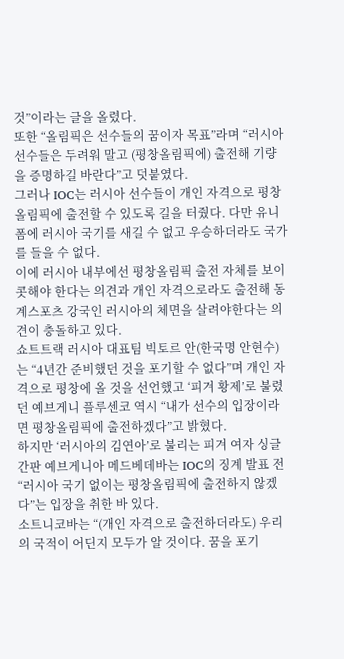것”이라는 글을 올렸다.
또한 “올림픽은 선수들의 꿈이자 목표”라며 “러시아 선수들은 두려워 말고 (평창올림픽에) 출전해 기량을 증명하길 바란다”고 덧붙였다.
그러나 IOC는 러시아 선수들이 개인 자격으로 평창올림픽에 출전할 수 있도록 길을 터줬다. 다만 유니폼에 러시아 국기를 새길 수 없고 우승하더라도 국가를 들을 수 없다.
이에 러시아 내부에선 평창올림픽 출전 자체를 보이콧해야 한다는 의견과 개인 자격으로라도 출전해 동계스포츠 강국인 러시아의 체면을 살려야한다는 의견이 충돌하고 있다.
쇼트트랙 러시아 대표팀 빅토르 안(한국명 안현수)는 “4년간 준비했던 것을 포기할 수 없다”며 개인 자격으로 평창에 올 것을 선언했고 ‘피겨 황제’로 불렸던 예브게니 플루센코 역시 “내가 선수의 입장이라면 평창올림픽에 출전하겠다”고 밝혔다.
하지만 ‘러시아의 김연아’로 불리는 피겨 여자 싱글 간판 예브게니아 메드베데바는 IOC의 징계 발표 전 “러시아 국기 없이는 평창올림픽에 출전하지 않겠다”는 입장을 취한 바 있다.
소트니코바는 “(개인 자격으로 출전하더라도) 우리의 국적이 어딘지 모두가 알 것이다. 꿈을 포기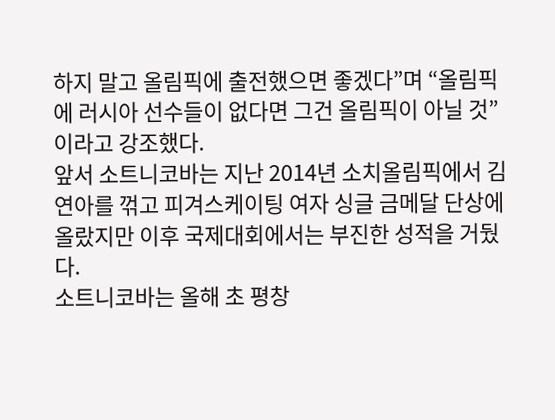하지 말고 올림픽에 출전했으면 좋겠다”며 “올림픽에 러시아 선수들이 없다면 그건 올림픽이 아닐 것”이라고 강조했다.
앞서 소트니코바는 지난 2014년 소치올림픽에서 김연아를 꺾고 피겨스케이팅 여자 싱글 금메달 단상에 올랐지만 이후 국제대회에서는 부진한 성적을 거뒀다.
소트니코바는 올해 초 평창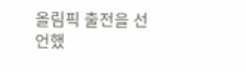올림픽 출전을 선언했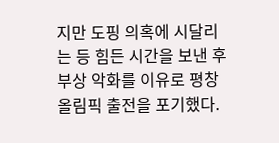지만 도핑 의혹에 시달리는 등 힘든 시간을 보낸 후 부상 악화를 이유로 평창올림픽 출전을 포기했다.